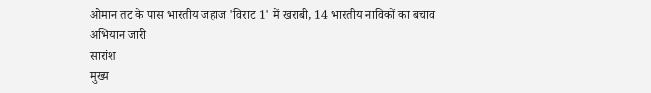ओमान तट के पास भारतीय जहाज 'विराट 1' में खराबी, 14 भारतीय नाविकों का बचाव अभियान जारी
सारांश
मुख्य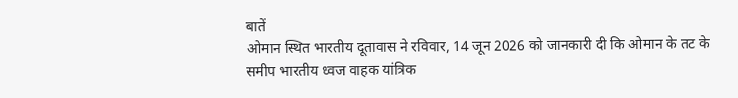बातें
ओमान स्थित भारतीय दूतावास ने रविवार, 14 जून 2026 को जानकारी दी कि ओमान के तट के समीप भारतीय ध्वज वाहक यांत्रिक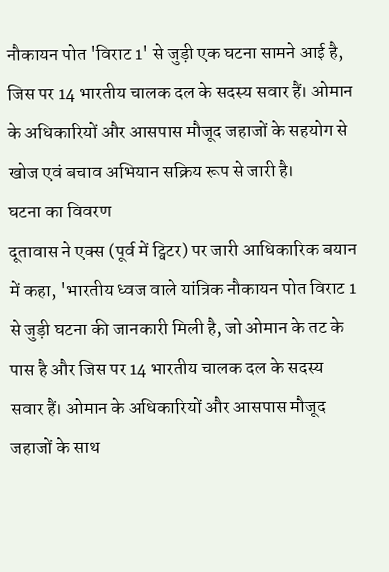नौकायन पोत 'विराट 1' से जुड़ी एक घटना सामने आई है, जिस पर 14 भारतीय चालक दल के सदस्य सवार हैं। ओमान के अधिकारियों और आसपास मौजूद जहाजों के सहयोग से खोज एवं बचाव अभियान सक्रिय रूप से जारी है।
घटना का विवरण
दूतावास ने एक्स (पूर्व में ट्विटर) पर जारी आधिकारिक बयान में कहा, 'भारतीय ध्वज वाले यांत्रिक नौकायन पोत विराट 1 से जुड़ी घटना की जानकारी मिली है, जो ओमान के तट के पास है और जिस पर 14 भारतीय चालक दल के सदस्य सवार हैं। ओमान के अधिकारियों और आसपास मौजूद जहाजों के साथ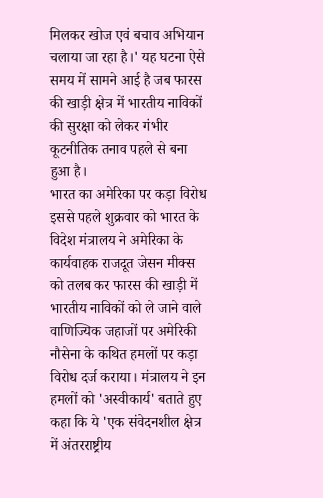मिलकर खोज एवं बचाव अभियान चलाया जा रहा है।' यह घटना ऐसे समय में सामने आई है जब फारस की खाड़ी क्षेत्र में भारतीय नाविकों की सुरक्षा को लेकर गंभीर कूटनीतिक तनाव पहले से बना हुआ है।
भारत का अमेरिका पर कड़ा विरोध
इससे पहले शुक्रवार को भारत के विदेश मंत्रालय ने अमेरिका के कार्यवाहक राजदूत जेसन मीक्स को तलब कर फारस की खाड़ी में भारतीय नाविकों को ले जाने वाले वाणिज्यिक जहाजों पर अमेरिकी नौसेना के कथित हमलों पर कड़ा विरोध दर्ज कराया। मंत्रालय ने इन हमलों को 'अस्वीकार्य' बताते हुए कहा कि ये 'एक संवेदनशील क्षेत्र में अंतरराष्ट्रीय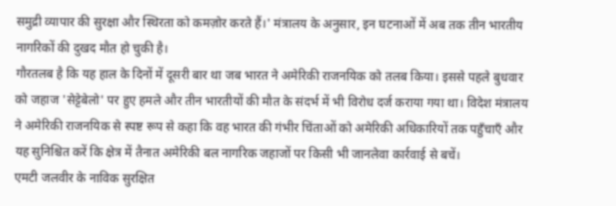समुद्री व्यापार की सुरक्षा और स्थिरता को कमज़ोर करते हैं।' मंत्रालय के अनुसार, इन घटनाओं में अब तक तीन भारतीय नागरिकों की दुखद मौत हो चुकी है।
गौरतलब है कि यह हाल के दिनों में दूसरी बार था जब भारत ने अमेरिकी राजनयिक को तलब किया। इससे पहले बुधवार को जहाज 'सेट्टेबेलो' पर हुए हमले और तीन भारतीयों की मौत के संदर्भ में भी विरोध दर्ज कराया गया था। विदेश मंत्रालय ने अमेरिकी राजनयिक से स्पष्ट रूप से कहा कि वह भारत की गंभीर चिंताओं को अमेरिकी अधिकारियों तक पहुँचाएँ और यह सुनिश्चित करें कि क्षेत्र में तैनात अमेरिकी बल नागरिक जहाजों पर किसी भी जानलेवा कार्रवाई से बचें।
एमटी जलवीर के नाविक सुरक्षित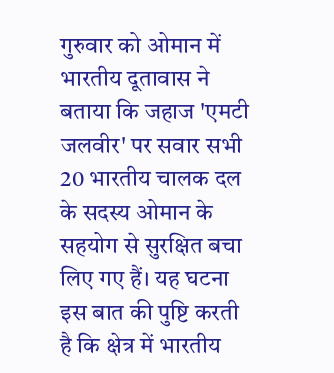गुरुवार को ओमान में भारतीय दूतावास ने बताया कि जहाज 'एमटी जलवीर' पर सवार सभी 20 भारतीय चालक दल के सदस्य ओमान के सहयोग से सुरक्षित बचा लिए गए हैं। यह घटना इस बात की पुष्टि करती है कि क्षेत्र में भारतीय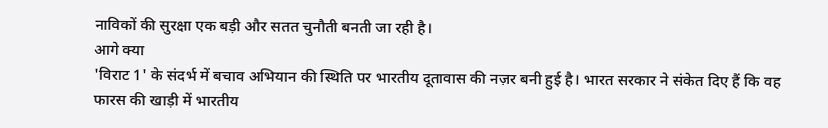नाविकों की सुरक्षा एक बड़ी और सतत चुनौती बनती जा रही है।
आगे क्या
'विराट 1' के संदर्भ में बचाव अभियान की स्थिति पर भारतीय दूतावास की नज़र बनी हुई है। भारत सरकार ने संकेत दिए हैं कि वह फारस की खाड़ी में भारतीय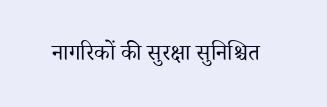नागरिकों की सुरक्षा सुनिश्चित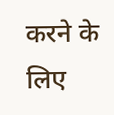करने के लिए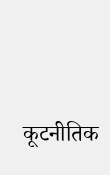कूटनीतिक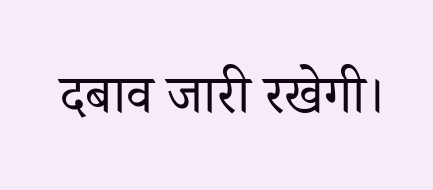दबाव जारी रखेगी।